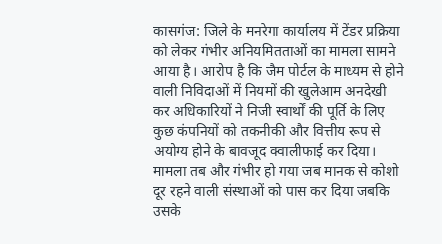कासगंज: जिले के मनरेगा कार्यालय में टेंडर प्रक्रिया को लेकर गंभीर अनियमितताओं का मामला सामने आया है। आरोप है कि जैम पोर्टल के माध्यम से होने वाली निविदाओं में नियमों की खुलेआम अनदेखी कर अधिकारियों ने निजी स्वार्थों की पूर्ति के लिए कुछ कंपनियों को तकनीकी और वित्तीय रूप से अयोग्य होने के बावजूद क्वालीफाई कर दिया।
मामला तब और गंभीर हो गया जब मानक से कोशो दूर रहने वाली संस्थाओं को पास कर दिया जबकि उसके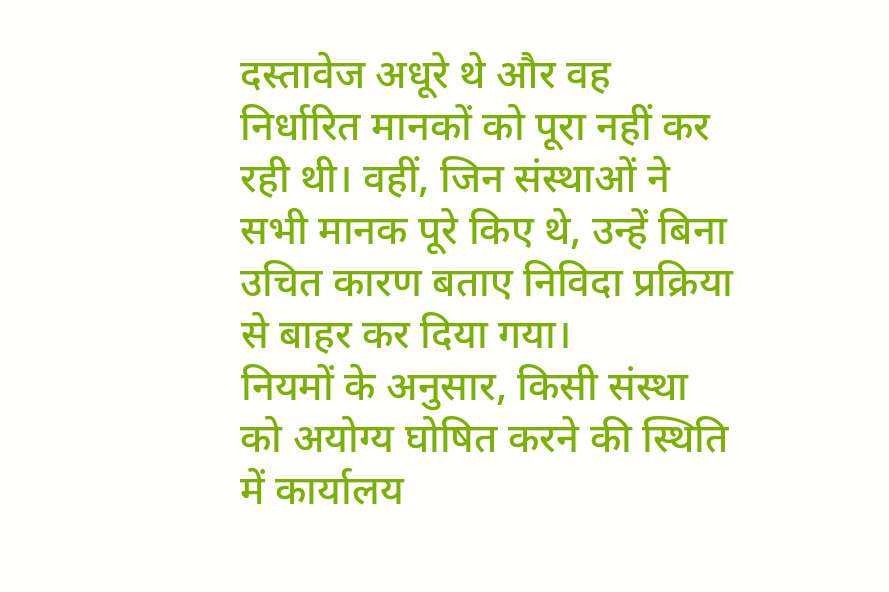दस्तावेज अधूरे थे और वह निर्धारित मानकों को पूरा नहीं कर रही थी। वहीं, जिन संस्थाओं ने सभी मानक पूरे किए थे, उन्हें बिना उचित कारण बताए निविदा प्रक्रिया से बाहर कर दिया गया।
नियमों के अनुसार, किसी संस्था को अयोग्य घोषित करने की स्थिति में कार्यालय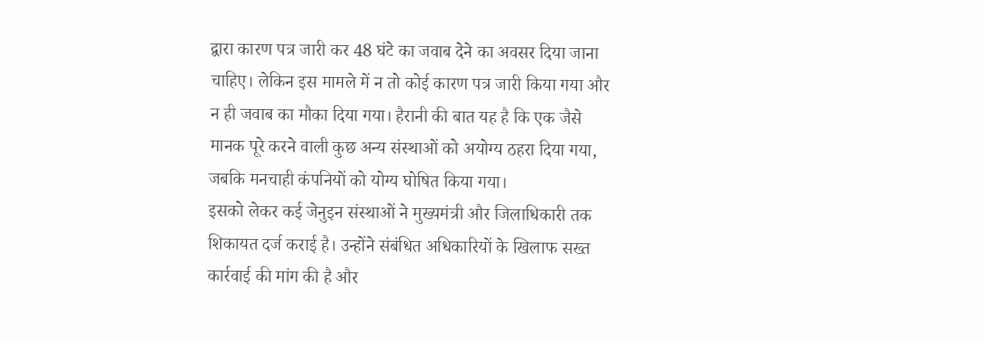द्वारा कारण पत्र जारी कर 48 घंटे का जवाब देने का अवसर दिया जाना चाहिए। लेकिन इस मामले में न तो कोई कारण पत्र जारी किया गया और न ही जवाब का मौका दिया गया। हैरानी की बात यह है कि एक जैसे मानक पूरे करने वाली कुछ अन्य संस्थाओं को अयोग्य ठहरा दिया गया, जबकि मनचाही कंपनियों को योग्य घोषित किया गया।
इसको लेकर कई जेनुइन संस्थाओं ने मुख्यमंत्री और जिलाधिकारी तक शिकायत दर्ज कराई है। उन्होंने संबंधित अधिकारियों के खिलाफ सख्त कार्रवाई की मांग की है और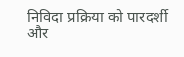निविदा प्रक्रिया को पारदर्शी और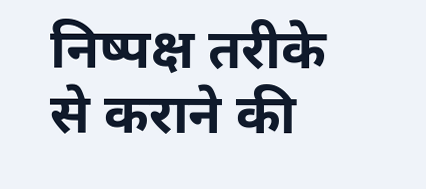निष्पक्ष तरीके से कराने की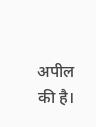अपील की है।